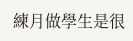練月做學生是很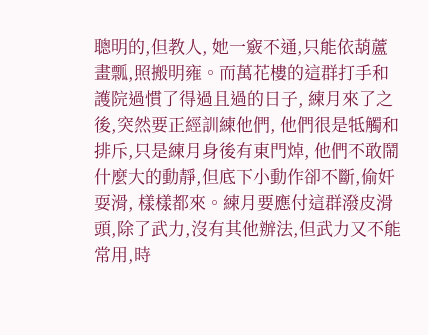聰明的,但教人, 她一竅不通,只能依葫蘆畫瓢,照搬明雍。而萬花樓的這群打手和護院過慣了得過且過的日子, 練月來了之後,突然要正經訓練他們, 他們很是牴觸和排斥,只是練月身後有東門焯, 他們不敢鬧什麼大的動靜,但底下小動作卻不斷,偷奸耍滑, 樣樣都來。練月要應付這群潑皮滑頭,除了武力,沒有其他辦法,但武力又不能常用,時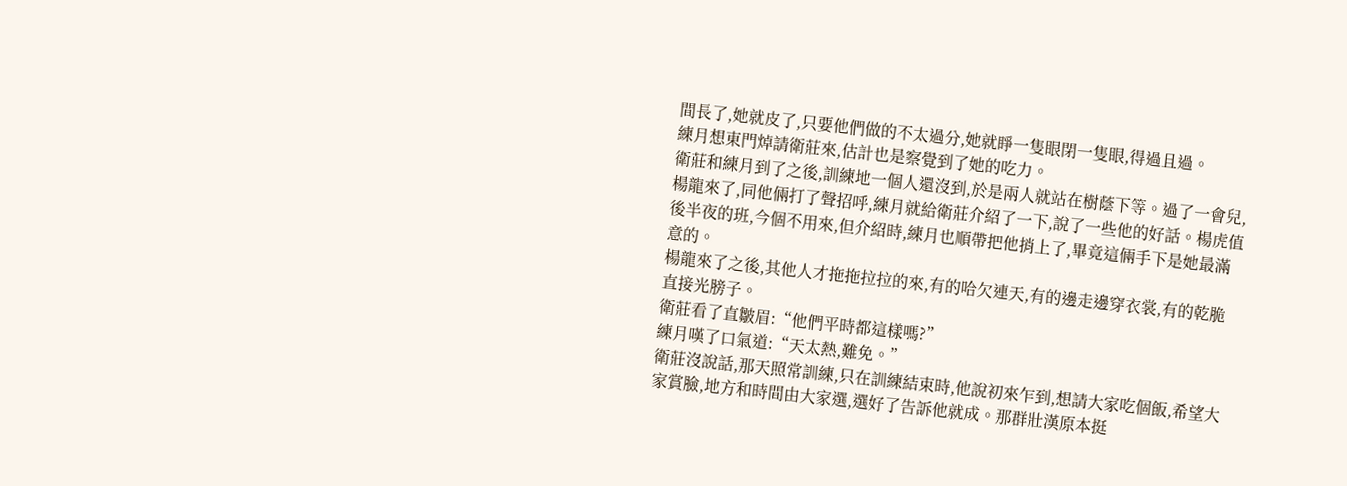間長了,她就皮了,只要他們做的不太過分,她就睜一隻眼閉一隻眼,得過且過。
練月想東門焯請衛莊來,估計也是察覺到了她的吃力。
衛莊和練月到了之後,訓練地一個人還沒到,於是兩人就站在樹蔭下等。過了一會兒,楊龍來了,同他倆打了聲招呼,練月就給衛莊介紹了一下,說了一些他的好話。楊虎值後半夜的班,今個不用來,但介紹時,練月也順帶把他捎上了,畢竟這倆手下是她最滿意的。
楊龍來了之後,其他人才拖拖拉拉的來,有的哈欠連天,有的邊走邊穿衣裳,有的乾脆直接光膀子。
衛莊看了直皺眉:“他們平時都這樣嗎?”
練月嘆了口氣道:“天太熱,難免。”
衛莊沒說話,那天照常訓練,只在訓練結束時,他說初來乍到,想請大家吃個飯,希望大家賞臉,地方和時間由大家選,選好了告訴他就成。那群壯漢原本挺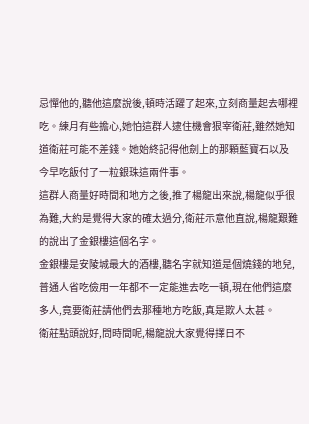忌憚他的,聽他這麼說後,頓時活躍了起來,立刻商量起去哪裡吃。練月有些擔心,她怕這群人逮住機會狠宰衛莊,雖然她知道衛莊可能不差錢。她始終記得他劍上的那顆藍寶石以及今早吃飯付了一粒銀珠這兩件事。
這群人商量好時間和地方之後,推了楊龍出來說,楊龍似乎很為難,大約是覺得大家的確太過分,衛莊示意他直說,楊龍艱難的說出了金銀樓這個名字。
金銀樓是安陵城最大的酒樓,聽名字就知道是個燒錢的地兒,普通人省吃儉用一年都不一定能進去吃一頓,現在他們這麼多人,竟要衛莊請他們去那種地方吃飯,真是欺人太甚。
衛莊點頭說好,問時間呢,楊龍說大家覺得擇日不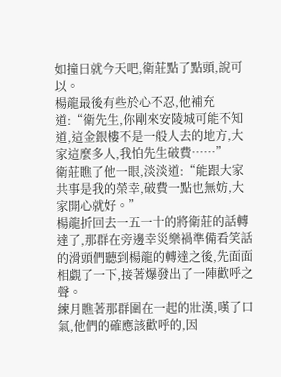如撞日就今天吧,衛莊點了點頭,說可以。
楊龍最後有些於心不忍,他補充道:“衛先生,你剛來安陵城可能不知道,這金銀樓不是一般人去的地方,大家這麼多人,我怕先生破費……”
衛莊瞧了他一眼,淡淡道:“能跟大家共事是我的榮幸,破費一點也無妨,大家開心就好。”
楊龍折回去一五一十的將衛莊的話轉達了,那群在旁邊幸災樂禍準備看笑話的滑頭們聽到楊龍的轉達之後,先面面相覷了一下,接著爆發出了一陣歡呼之聲。
練月瞧著那群圍在一起的壯漢,嘆了口氣,他們的確應該歡呼的,因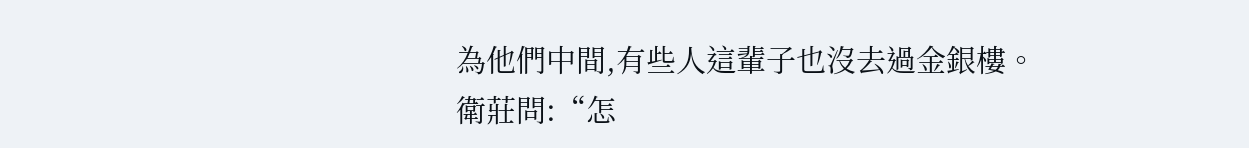為他們中間,有些人這輩子也沒去過金銀樓。
衛莊問:“怎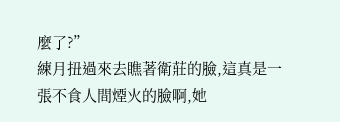麼了?”
練月扭過來去瞧著衛莊的臉,這真是一張不食人間煙火的臉啊,她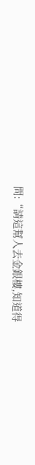問:“請這幫人去金銀樓,知道得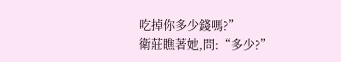吃掉你多少錢嗎?”
衛莊瞧著她,問:“多少?”